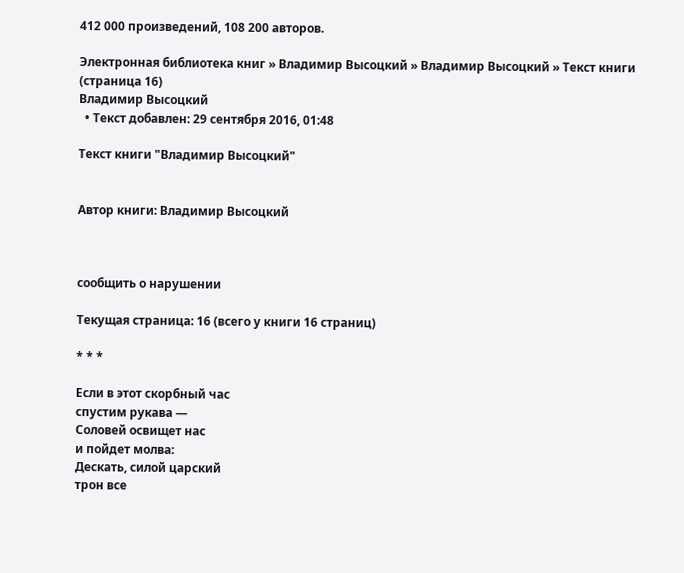412 000 произведений, 108 200 авторов.

Электронная библиотека книг » Владимир Высоцкий » Владимир Высоцкий » Текст книги (страница 16)
Владимир Высоцкий
  • Текст добавлен: 29 сентября 2016, 01:48

Текст книги "Владимир Высоцкий"


Автор книги: Владимир Высоцкий



сообщить о нарушении

Текущая страница: 16 (всего у книги 16 страниц)

* * *

Если в этот скорбный час
спустим рукава —
Соловей освищет нас
и пойдет молва:
Дескать, силой царский
трон все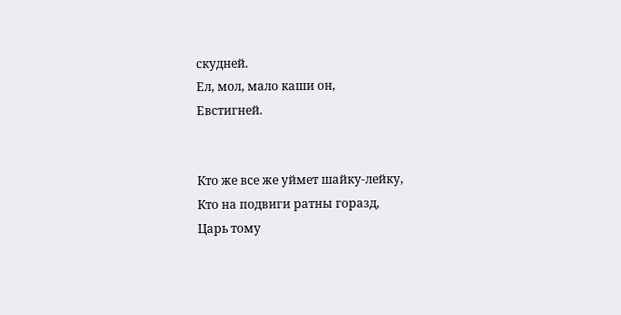скудней.
Ел, мол, мало каши он,
Евстигней.


Кто же все же уймет шайку-лейку,
Кто на подвиги ратны горазд,
Царь тому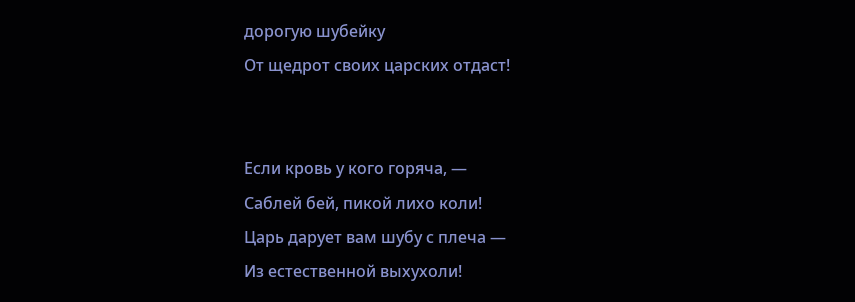дорогую шубейку
От щедрот своих царских отдаст!


Если кровь у кого горяча, —
Саблей бей, пикой лихо коли!
Царь дарует вам шубу с плеча —
Из естественной выхухоли!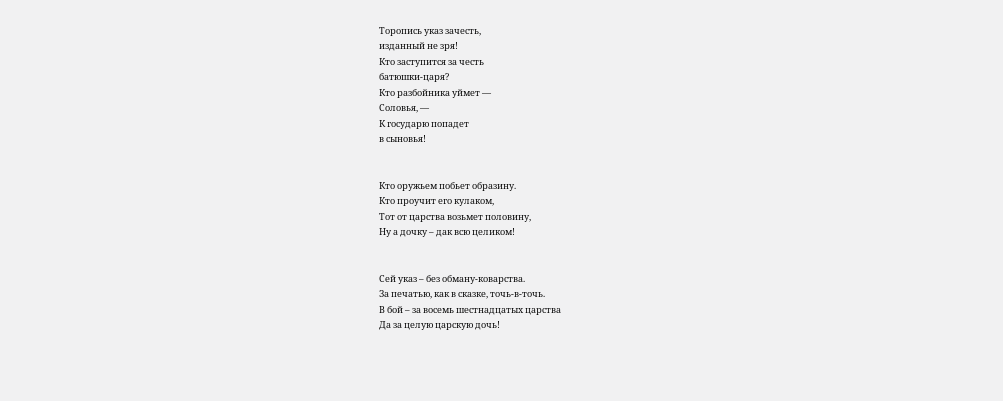Торопись указ зачесть,
изданный не зря!
Кто заступится за честь
батюшки-царя?
Кто разбойника уймет —
Соловья, —
К государю попадет
в сыновья!


Кто оружьем побьет образину.
Кто проучит его кулаком,
Тот от царства возьмет половину,
Ну а дочку – дак всю целиком!


Сей указ – без обману-коварства.
За печатью, как в сказке, точь-в-точь.
В бой – за восемь шестнадцатых царства
Да за целую царскую дочь!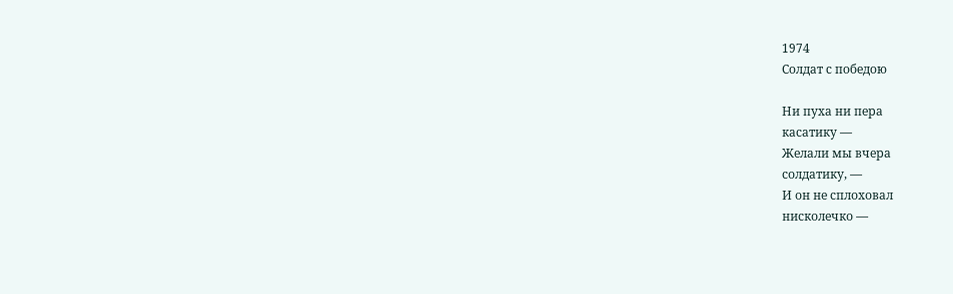1974
Солдат с победою

Ни пуха ни пера
касатику —
Желали мы вчера
солдатику, —
И он не сплоховал
нисколечко —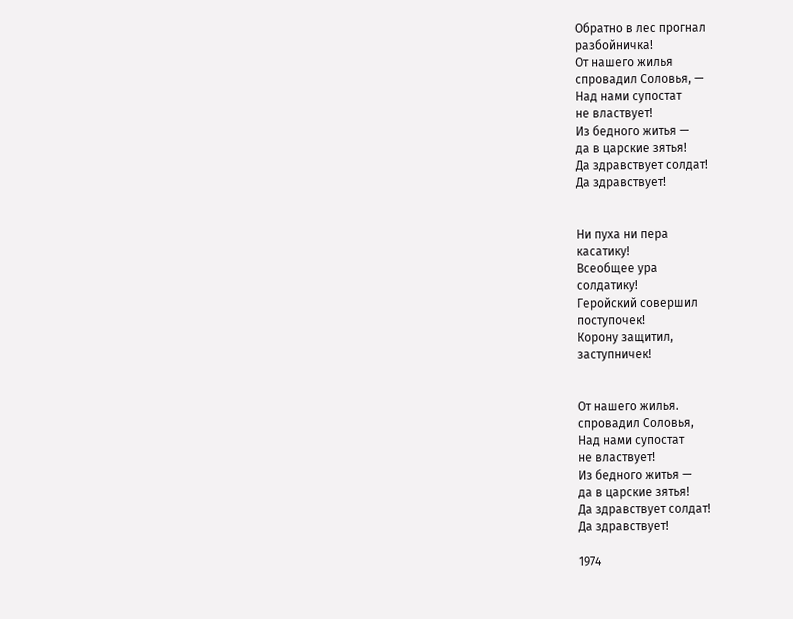Обратно в лес прогнал
разбойничка!
От нашего жилья
спровадил Соловья, —
Над нами супостат
не властвует!
Из бедного житья —
да в царские зятья!
Да здравствует солдат!
Да здравствует!


Ни пуха ни пера
касатику!
Всеобщее ура
солдатику!
Геройский совершил
поступочек!
Корону защитил,
заступничек!


От нашего жилья.
спровадил Соловья,
Над нами супостат
не властвует!
Из бедного житья —
да в царские зятья!
Да здравствует солдат!
Да здравствует!

1974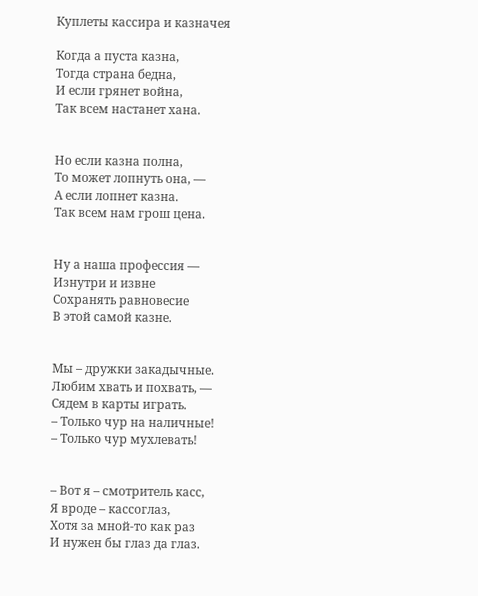Куплеты кассира и казначея

Когда а пуста казна,
Тогда страна бедна,
И если грянет война,
Так всем настанет хана.


Но если казна полна,
То может лопнуть она, —
А если лопнет казна.
Так всем нам грош цена.


Ну а наша профессия —
Изнутри и извне
Сохранять равновесие
В этой самой казне.


Мы – дружки закадычные.
Любим хвать и похвать, —
Сядем в карты играть.
– Только чур на наличные!
– Только чур мухлевать!


– Вот я – смотритель касс,
Я вроде – кассоглаз,
Хотя за мной-то как раз
И нужен бы глаз да глаз.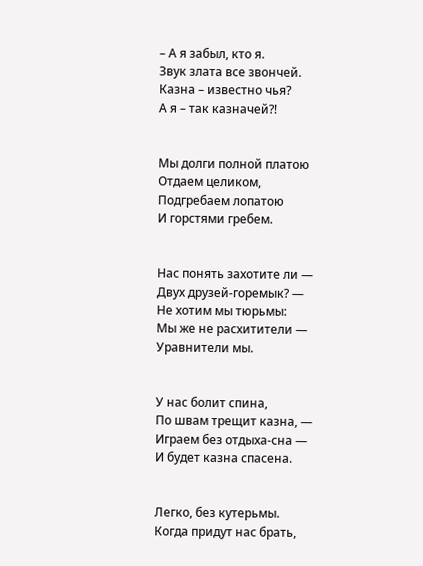– А я забыл, кто я.
Звук злата все звончей.
Казна – известно чья?
А я – так казначей?!


Мы долги полной платою
Отдаем целиком,
Подгребаем лопатою
И горстями гребем.


Нас понять захотите ли —
Двух друзей-горемык? —
Не хотим мы тюрьмы:
Мы же не расхитители —
Уравнители мы.


У нас болит спина,
По швам трещит казна, —
Играем без отдыха-сна —
И будет казна спасена.


Легко, без кутерьмы.
Когда придут нас брать,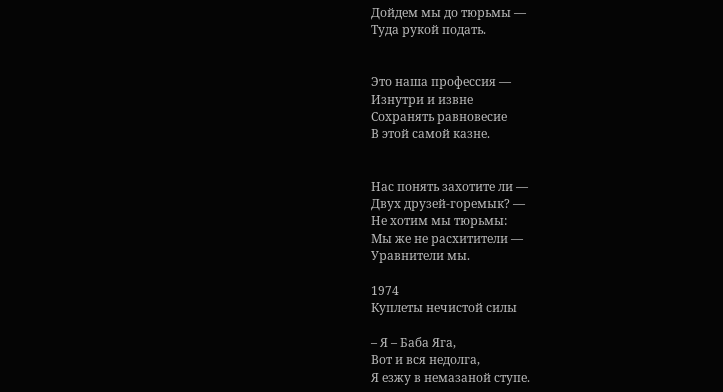Дойдем мы до тюрьмы —
Туда рукой подать.


Это наша профессия —
Изнутри и извне
Сохранять равновесие
В этой самой казне.


Нас понять захотите ли —
Двух друзей-горемык? —
Не хотим мы тюрьмы:
Мы же не расхитители —
Уравнители мы.

1974
Куплеты нечистой силы

– Я – Баба Яга,
Вот и вся недолга,
Я езжу в немазаной ступе.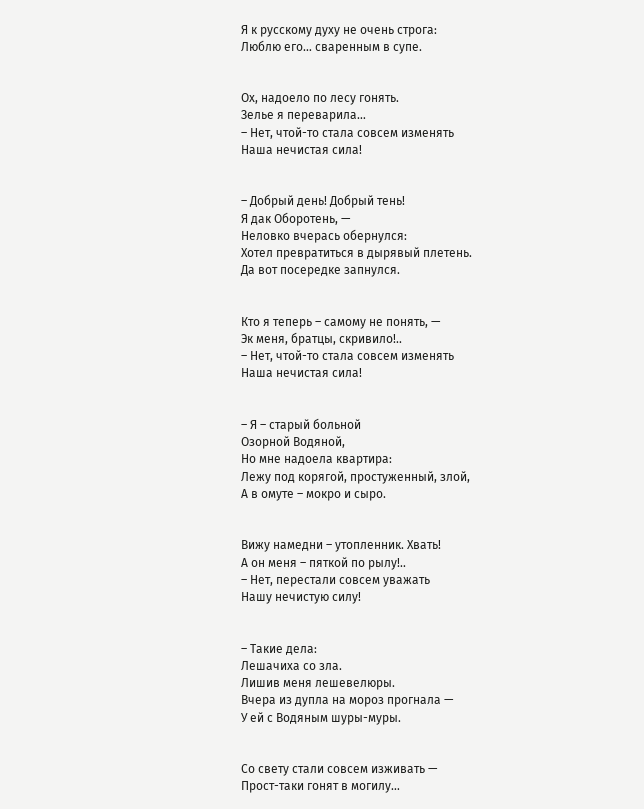Я к русскому духу не очень строга:
Люблю его… сваренным в супе.


Ох, надоело по лесу гонять.
Зелье я переварила…
– Нет, чтой-то стала совсем изменять
Наша нечистая сила!


– Добрый день! Добрый тень!
Я дак Оборотень, —
Неловко вчерась обернулся:
Хотел превратиться в дырявый плетень.
Да вот посередке запнулся.


Кто я теперь – самому не понять, —
Эк меня, братцы, скривило!..
– Нет, чтой-то стала совсем изменять
Наша нечистая сила!


– Я – старый больной
Озорной Водяной,
Но мне надоела квартира:
Лежу под корягой, простуженный, злой,
А в омуте – мокро и сыро.


Вижу намедни – утопленник. Хвать!
А он меня – пяткой по рылу!..
– Нет, перестали совсем уважать
Нашу нечистую силу!


– Такие дела:
Лешачиха со зла.
Лишив меня лешевелюры.
Вчера из дупла на мороз прогнала —
У ей с Водяным шуры-муры.


Со свету стали совсем изживать —
Прост-таки гонят в могилу…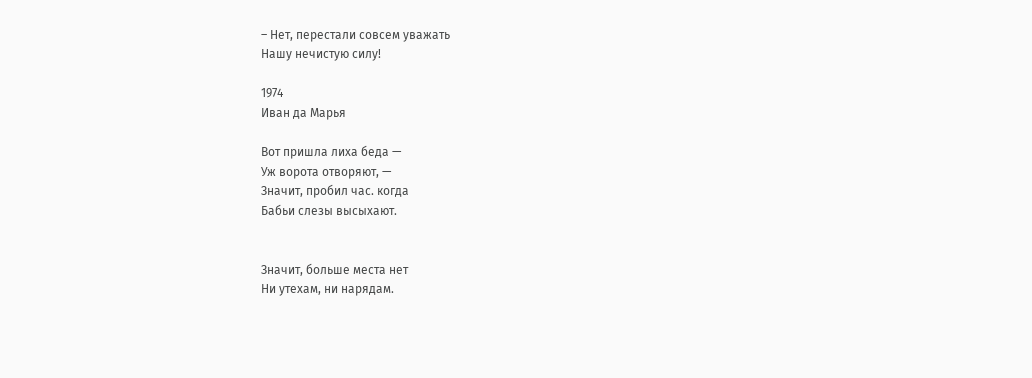– Нет, перестали совсем уважать
Нашу нечистую силу!

1974
Иван да Марья

Вот пришла лиха беда —
Уж ворота отворяют, —
Значит, пробил час. когда
Бабьи слезы высыхают.


Значит, больше места нет
Ни утехам, ни нарядам.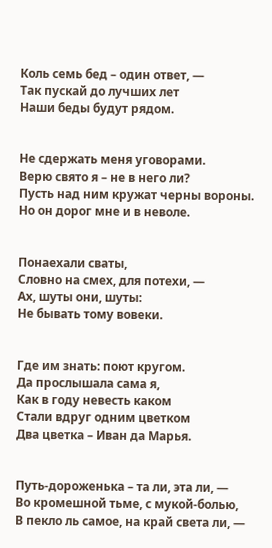Коль семь бед – один ответ, —
Так пускай до лучших лет
Наши беды будут рядом.


Не сдержать меня уговорами.
Верю свято я – не в него ли?
Пусть над ним кружат черны вороны.
Но он дорог мне и в неволе.


Понаехали сваты,
Словно на смех, для потехи, —
Ах, шуты они, шуты:
Не бывать тому вовеки.


Где им знать: поют кругом.
Да прослышала сама я,
Как в году невесть каком
Стали вдруг одним цветком
Два цветка – Иван да Марья.


Путь-дороженька – та ли, эта ли, —
Во кромешной тьме, с мукой-болью,
В пекло ль самое, на край света ли, —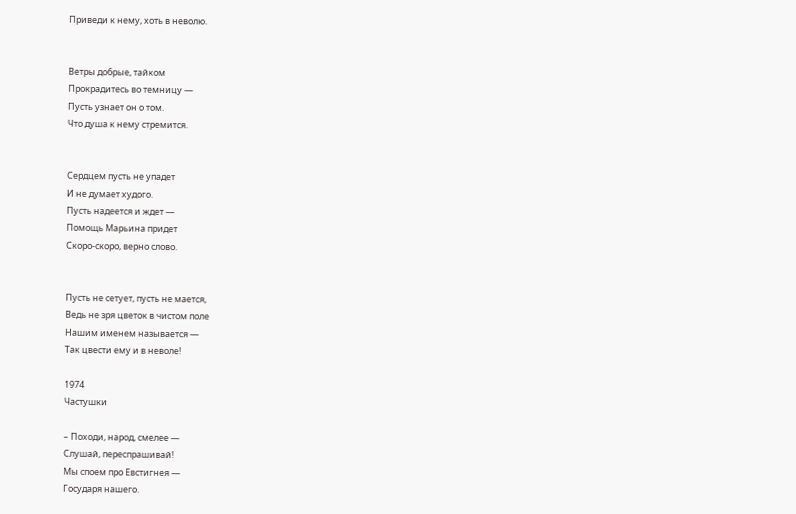Приведи к нему, хоть в неволю.


Ветры добрые, тайком
Прокрадитесь во темницу —
Пусть узнает он о том.
Что душа к нему стремится.


Сердцем пусть не упадет
И не думает худого.
Пусть надеется и ждет —
Помощь Марьина придет
Скоро-скоро, верно слово.


Пусть не сетует, пусть не мается,
Ведь не зря цветок в чистом поле
Нашим именем называется —
Так цвести ему и в неволе!

1974
Частушки

– Походи, народ, смелее —
Слушай, переспрашивай!
Мы споем про Евстигнея —
Государя нашего.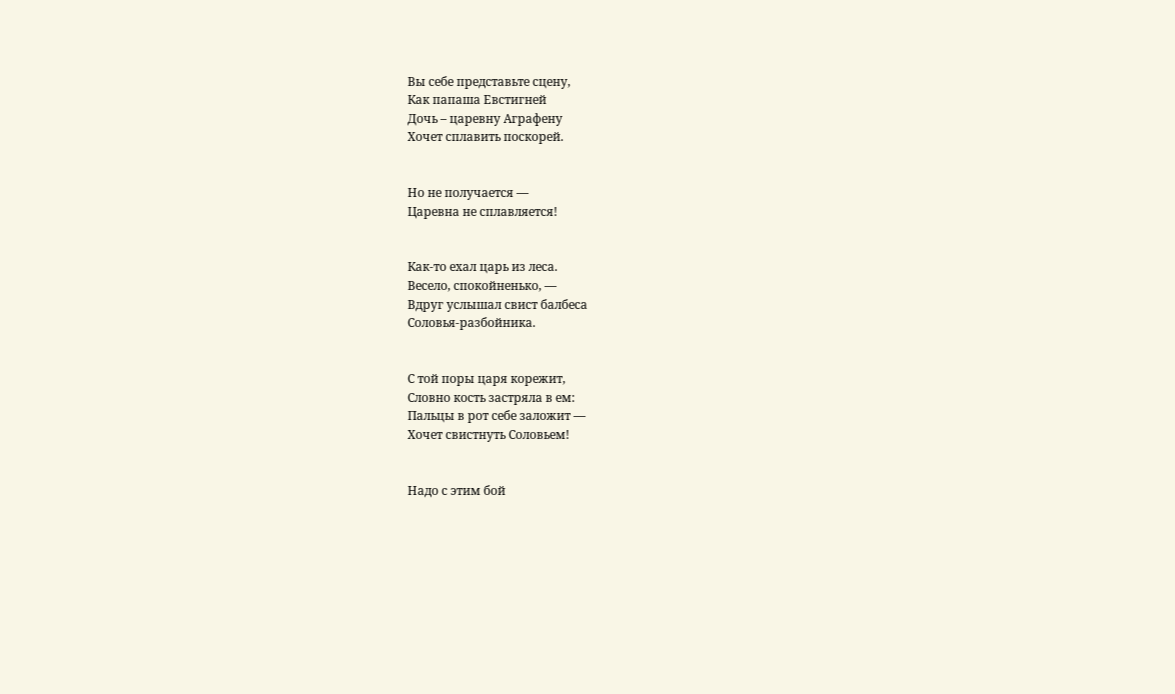Вы себе представьте сцену,
Как папаша Евстигней
Дочь – царевну Аграфену
Хочет сплавить поскорей.


Но не получается —
Царевна не сплавляется!


Как-то ехал царь из леса.
Весело, спокойненько, —
Вдруг услышал свист балбеса
Соловья-разбойника.


С той поры царя корежит,
Словно кость застряла в ем:
Пальцы в рот себе заложит —
Хочет свистнуть Соловьем!


Надо с этим бой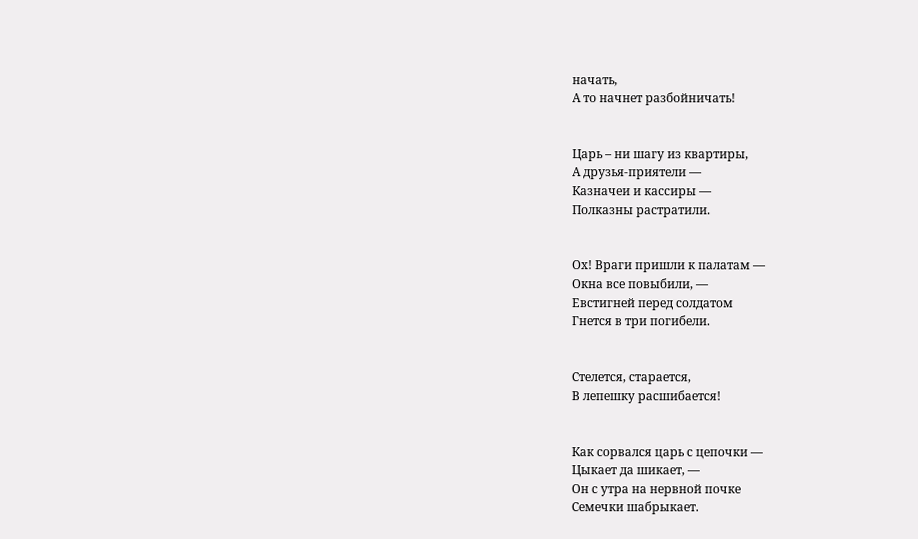начать,
А то начнет разбойничать!


Царь – ни шагу из квартиры,
А друзья-приятели —
Казначеи и кассиры —
Полказны растратили.


Ох! Враги пришли к палатам —
Окна все повыбили, —
Евстигней перед солдатом
Гнется в три погибели.


Стелется, старается,
В лепешку расшибается!


Как сорвался царь с цепочки —
Цыкает да шикает, —
Он с утра на нервной почке
Семечки шабрыкает.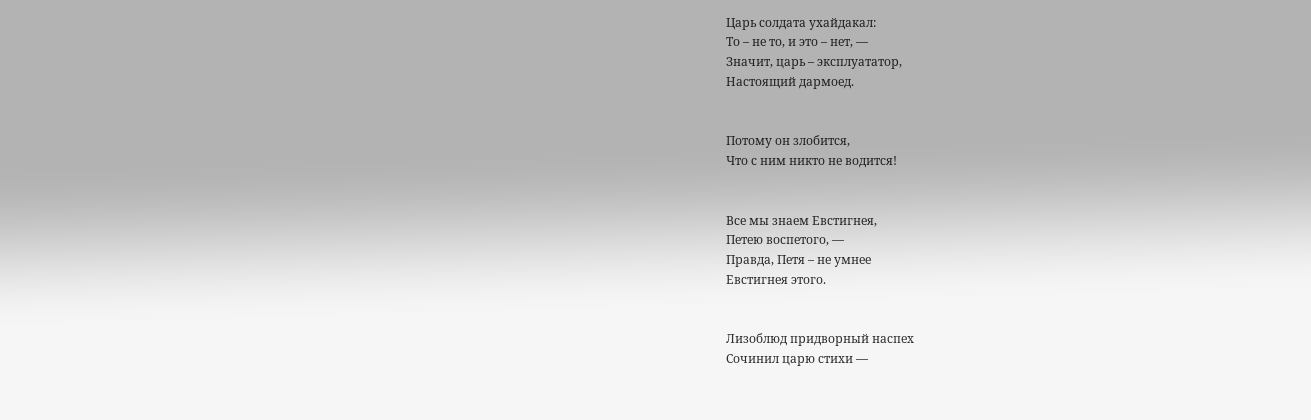Царь солдата ухайдакал:
То – не то, и это – нет, —
Значит, царь – эксплуататор,
Настоящий дармоед.


Потому он злобится,
Что с ним никто не водится!


Все мы знаем Евстигнея,
Петею воспетого, —
Правда, Петя – не умнее
Евстигнея этого.


Лизоблюд придворный наспех
Сочинил царю стихи —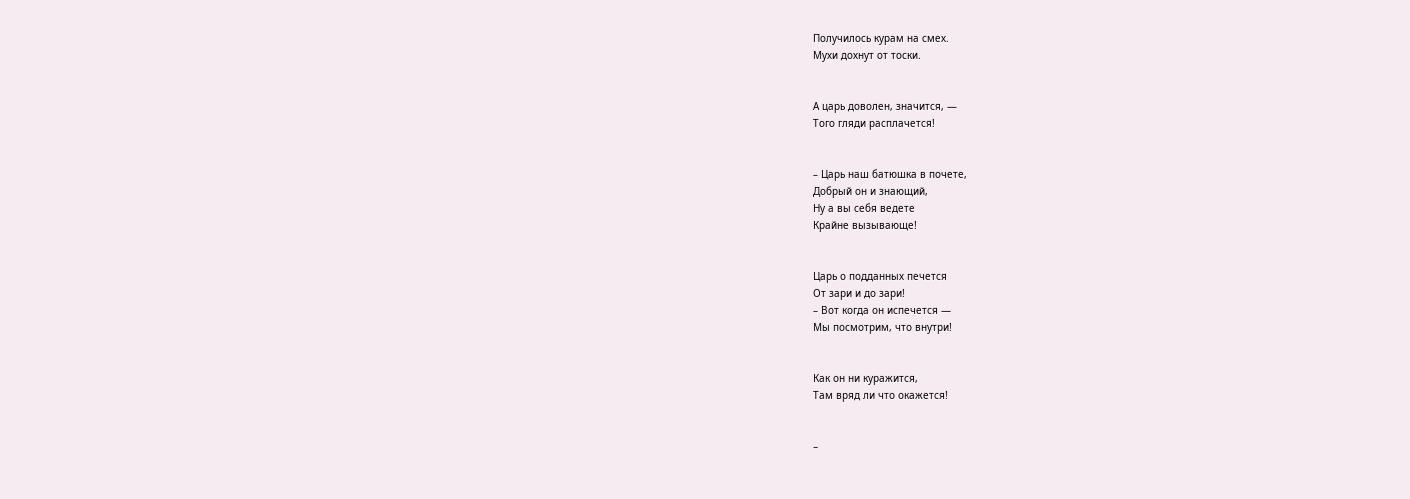Получилось курам на смех.
Мухи дохнут от тоски.


А царь доволен, значится, —
Того гляди расплачется!


– Царь наш батюшка в почете,
Добрый он и знающий,
Ну а вы себя ведете
Крайне вызывающе!


Царь о подданных печется
От зари и до зари!
– Вот когда он испечется —
Мы посмотрим, что внутри!


Как он ни куражится,
Там вряд ли что окажется!


–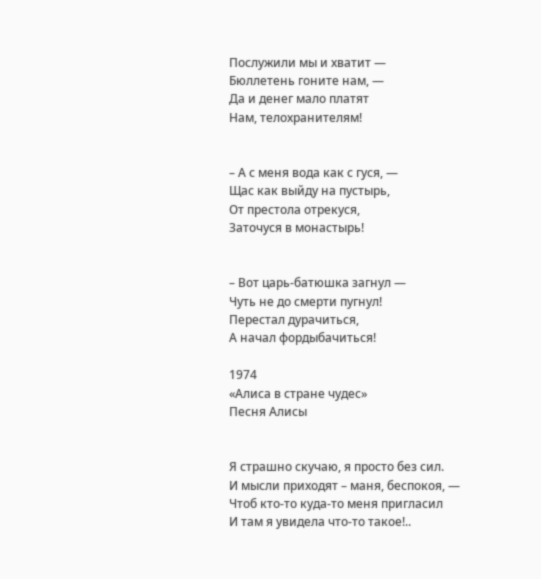Послужили мы и хватит —
Бюллетень гоните нам, —
Да и денег мало платят
Нам, телохранителям!


– А с меня вода как с гуся, —
Щас как выйду на пустырь,
От престола отрекуся,
Заточуся в монастырь!


– Вот царь-батюшка загнул —
Чуть не до смерти пугнул!
Перестал дурачиться,
А начал фордыбачиться!

1974
«Алиса в стране чудес»
Песня Алисы


Я страшно скучаю, я просто без сил.
И мысли приходят – маня, беспокоя, —
Чтоб кто-то куда-то меня пригласил
И там я увидела что-то такое!..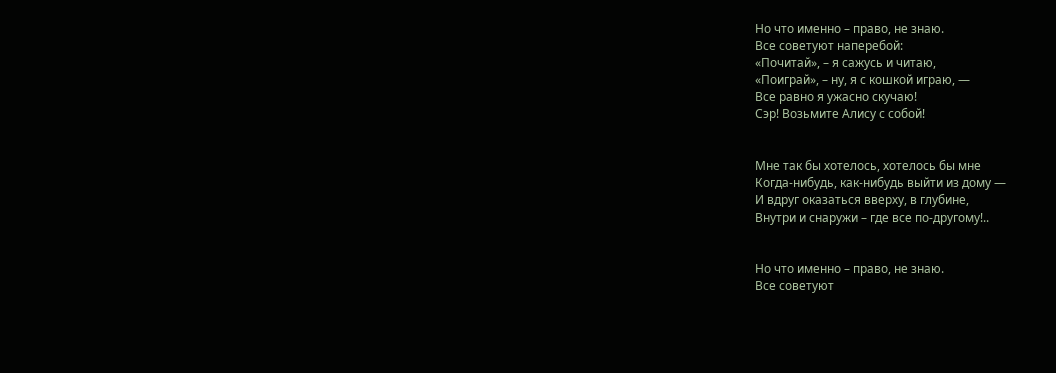Но что именно – право, не знаю.
Все советуют наперебой:
«Почитай», – я сажусь и читаю,
«Поиграй», – ну, я с кошкой играю, —
Все равно я ужасно скучаю!
Сэр! Возьмите Алису с собой!


Мне так бы хотелось, хотелось бы мне
Когда-нибудь, как-нибудь выйти из дому —
И вдруг оказаться вверху, в глубине,
Внутри и снаружи – где все по-другому!..


Но что именно – право, не знаю.
Все советуют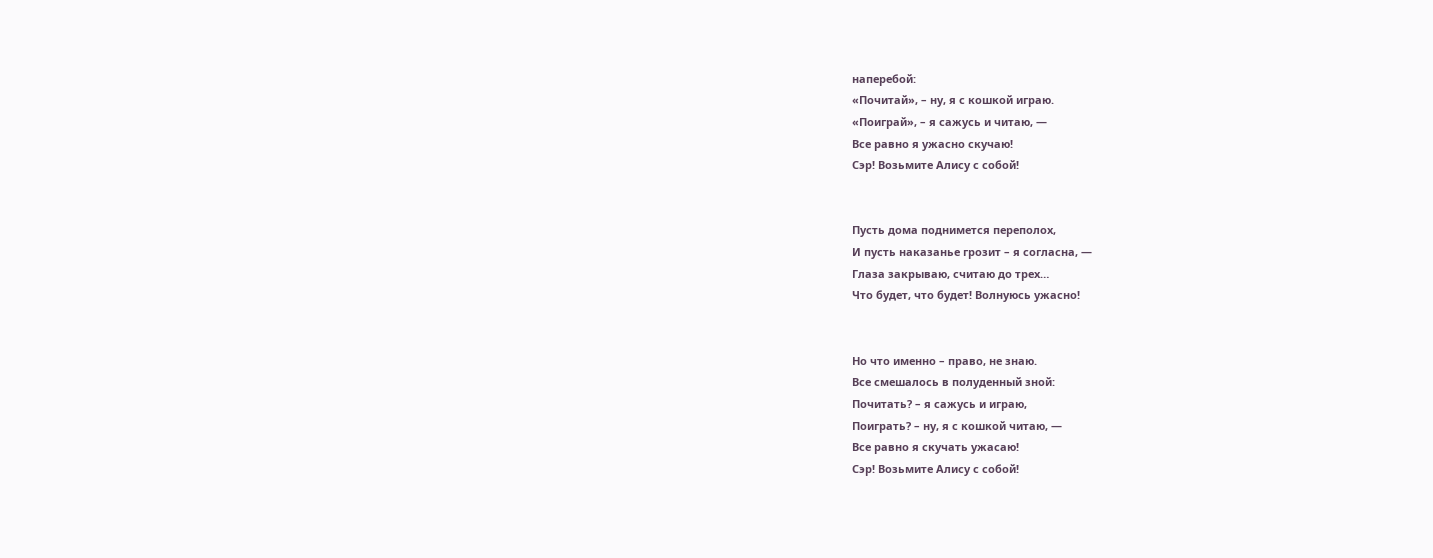наперебой:
«Почитай», – ну, я с кошкой играю.
«Поиграй», – я сажусь и читаю, —
Все равно я ужасно скучаю!
Сэр! Возьмите Алису с собой!


Пусть дома поднимется переполох,
И пусть наказанье грозит – я согласна, —
Глаза закрываю, считаю до трех…
Что будет, что будет! Волнуюсь ужасно!


Но что именно – право, не знаю.
Все смешалось в полуденный зной:
Почитать? – я сажусь и играю,
Поиграть? – ну, я с кошкой читаю, —
Все равно я скучать ужасаю!
Сэр! Возьмите Алису с собой!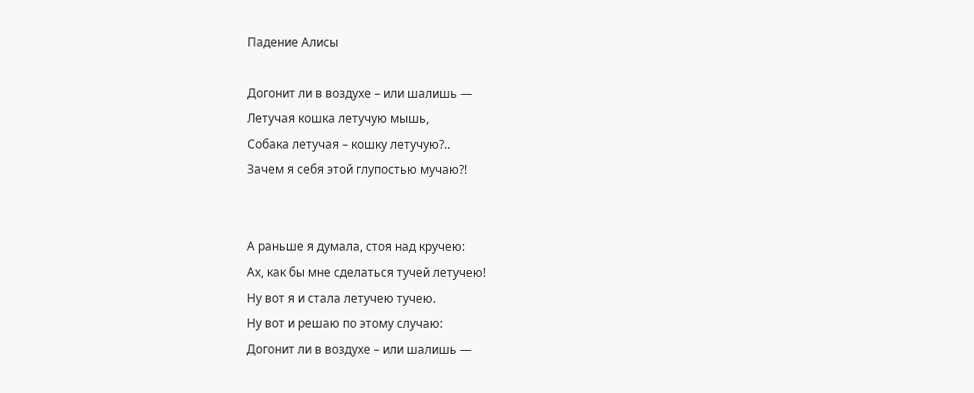Падение Алисы

Догонит ли в воздухе – или шалишь —
Летучая кошка летучую мышь,
Собака летучая – кошку летучую?..
Зачем я себя этой глупостью мучаю?!


А раньше я думала, стоя над кручею:
Ах, как бы мне сделаться тучей летучею!
Ну вот я и стала летучею тучею.
Ну вот и решаю по этому случаю:
Догонит ли в воздухе – или шалишь —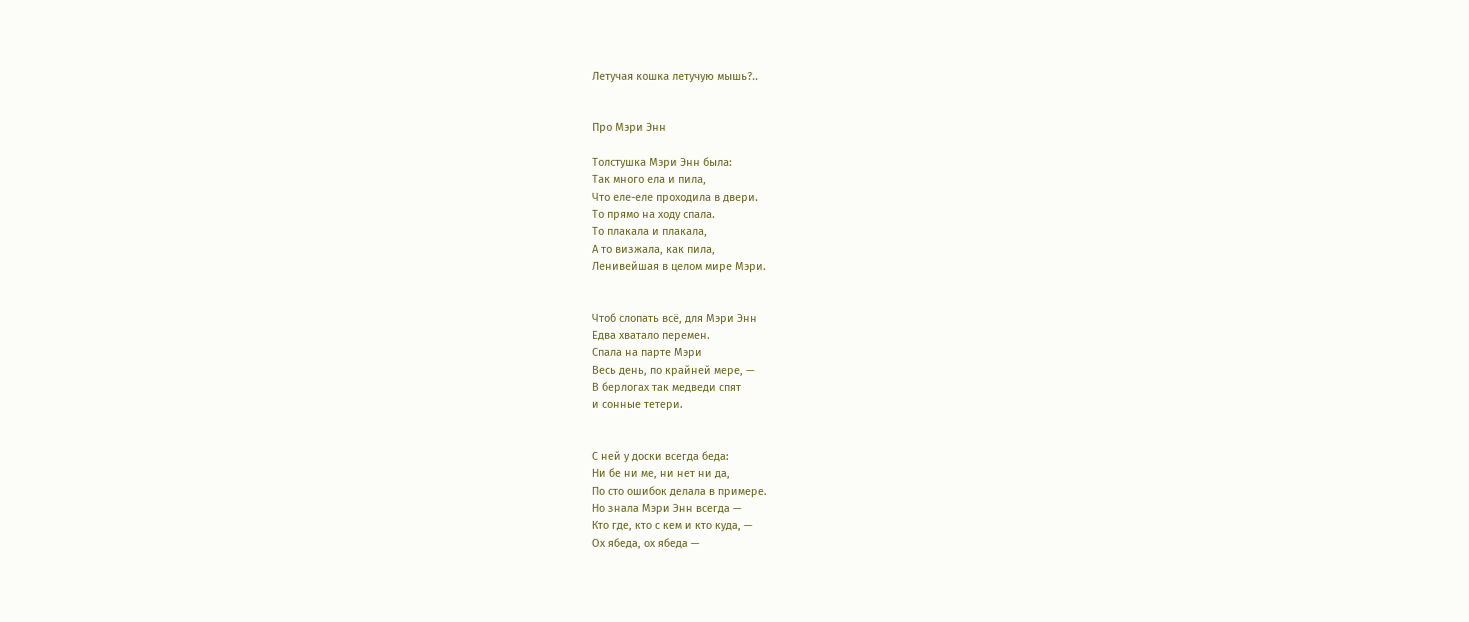Летучая кошка летучую мышь?..


Про Мэри Энн

Толстушка Мэри Энн была:
Так много ела и пила,
Что еле-еле проходила в двери.
То прямо на ходу спала.
То плакала и плакала,
А то визжала, как пила,
Ленивейшая в целом мире Мэри.


Чтоб слопать всё, для Мэри Энн
Едва хватало перемен.
Спала на парте Мэри
Весь день, по крайней мере, —
В берлогах так медведи спят
и сонные тетери.


С ней у доски всегда беда:
Ни бе ни ме, ни нет ни да,
По сто ошибок делала в примере.
Но знала Мэри Энн всегда —
Кто где, кто с кем и кто куда, —
Ох ябеда, ох ябеда —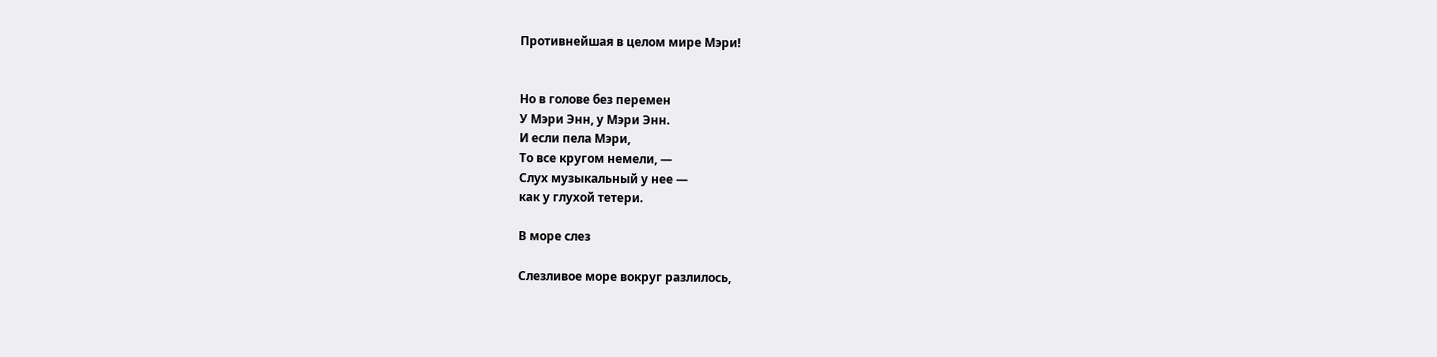Противнейшая в целом мире Мэри!


Но в голове без перемен
У Мэри Энн, у Мэри Энн.
И если пела Мэри,
То все кругом немели, —
Слух музыкальный у нее —
как у глухой тетери.

В море слез

Слезливое море вокруг разлилось,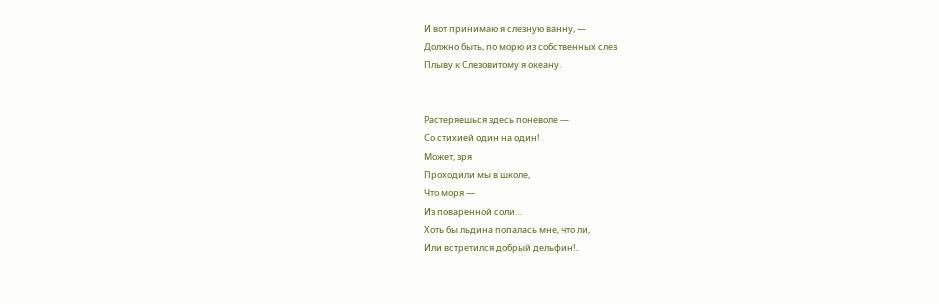И вот принимаю я слезную ванну, —
Должно быть, по морю из собственных слез
Плыву к Слезовитому я океану.


Растеряешься здесь поневоле —
Со стихией один на один!
Может, зря
Проходили мы в школе,
Что моря —
Из поваренной соли…
Хоть бы льдина попалась мне, что ли,
Или встретился добрый дельфин!..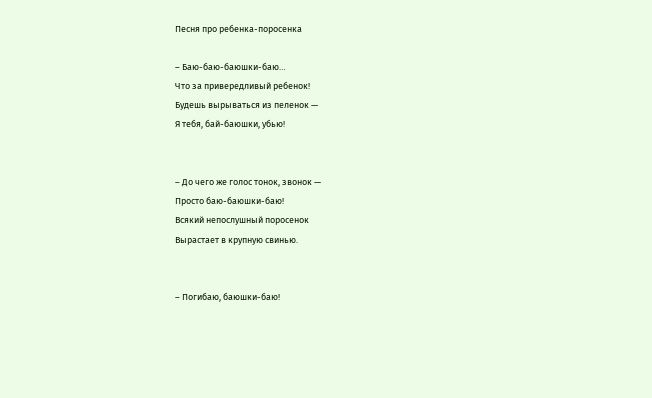Песня про ребенка-поросенка

– Баю-баю-баюшки-баю…
Что за привередливый ребенок!
Будешь вырываться из пеленок —
Я тебя, бай-баюшки, убью!


– До чего же голос тонок, звонок —
Просто баю-баюшки-баю!
Всякий непослушный поросенок
Вырастает в крупную свинью.


– Погибаю, баюшки-баю!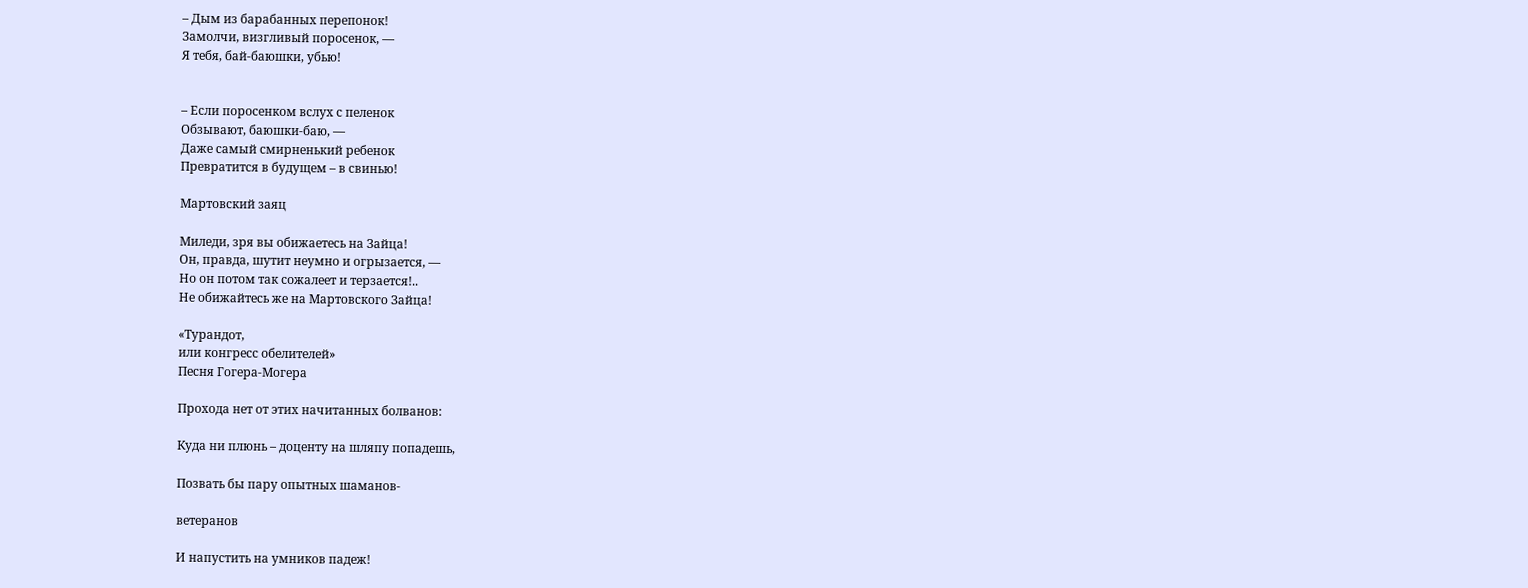– Дым из барабанных перепонок!
Замолчи, визгливый поросенок, —
Я тебя, бай-баюшки, убью!


– Если поросенком вслух с пеленок
Обзывают, баюшки-баю, —
Даже самый смирненький ребенок
Превратится в будущем – в свинью!

Мартовский заяц

Миледи, зря вы обижаетесь на Зайца!
Он, правда, шутит неумно и огрызается, —
Но он потом так сожалеет и терзается!..
Не обижайтесь же на Мартовского Зайца!

«Турандот,
или конгресс обелителей»
Песня Гогера-Могера

Прохода нет от этих начитанных болванов:

Куда ни плюнь – доценту на шляпу попадешь,

Позвать бы пару опытных шаманов-

ветеранов

И напустить на умников падеж!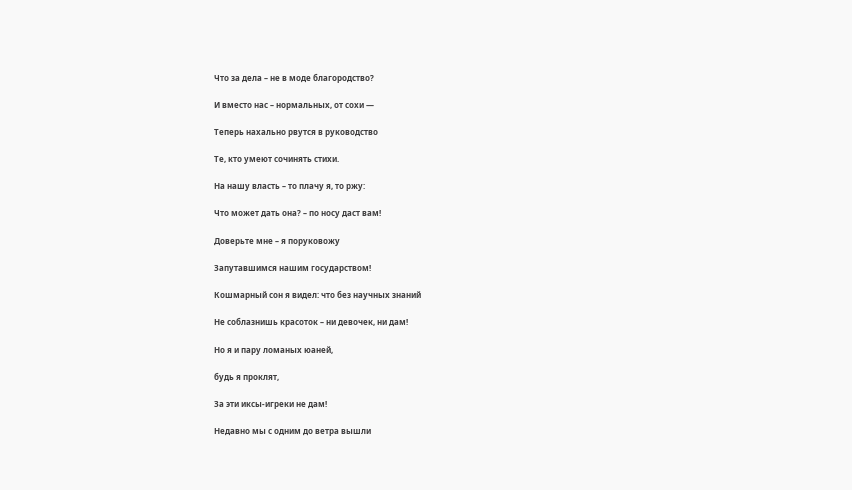Что за дела – не в моде благородство?

И вместо нас – нормальных, от сохи —

Теперь нахально рвутся в руководство

Те, кто умеют сочинять стихи.

На нашу власть – то плачу я, то ржу:

Что может дать она? – по носу даст вам!

Доверьте мне – я поруковожу

Запутавшимся нашим государством!

Кошмарный сон я видел: что без научных знаний

Не соблазнишь красоток – ни девочек, ни дам!

Но я и пару ломаных юаней,

будь я проклят,

За эти иксы-игреки не дам!

Недавно мы с одним до ветра вышли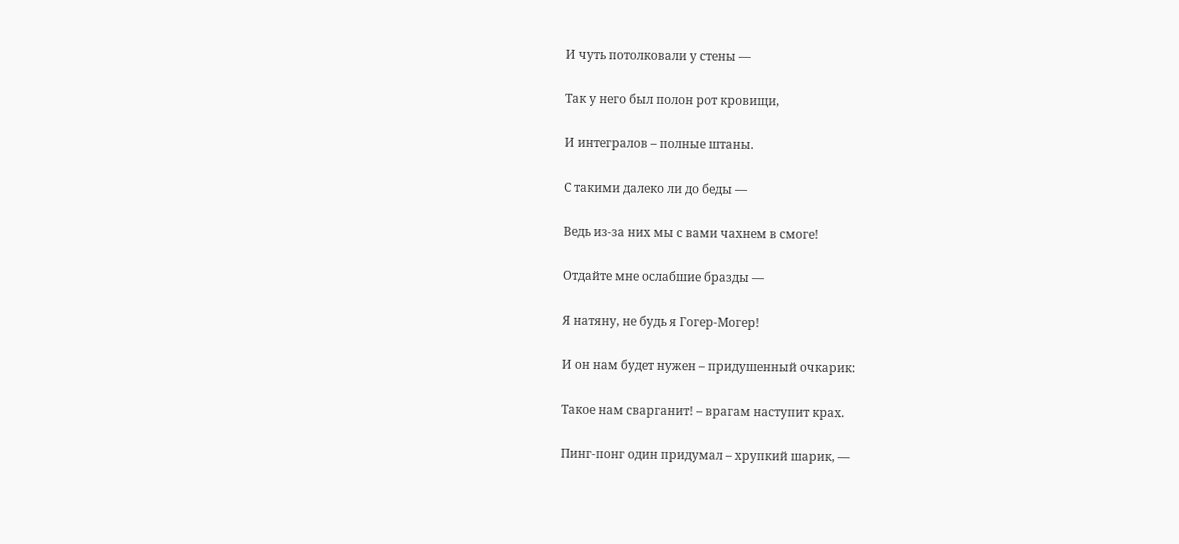И чуть потолковали у стены —

Так у него был полон рот кровищи,

И интегралов – полные штаны.

С такими далеко ли до беды —

Ведь из-за них мы с вами чахнем в смоге!

Отдайте мне ослабшие бразды —

Я натяну, не будь я Гогер-Могер!

И он нам будет нужен – придушенный очкарик:

Такое нам сварганит! – врагам наступит крах.

Пинг-понг один придумал – хрупкий шарик, —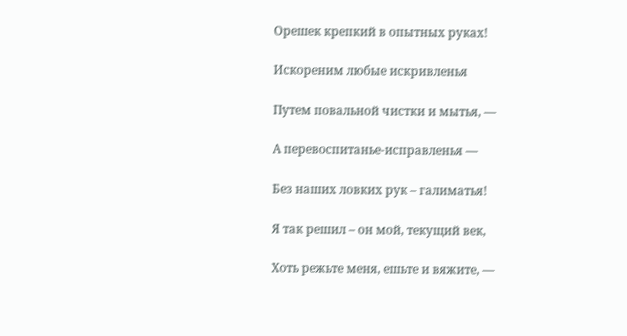Орешек крепкий в опытных руках!

Искореним любые искривленья

Путем повальной чистки и мытья, —

А перевоспитанье-исправленья —

Без наших ловких рук – галиматья!

Я так решил – он мой, текущий век,

Хоть режьте меня, ешьте и вяжите, —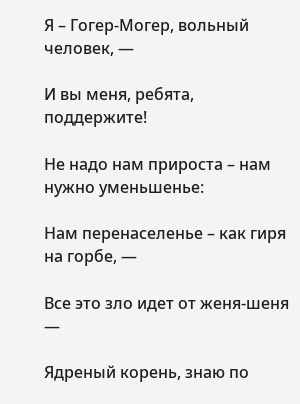Я – Гогер-Могер, вольный человек, —

И вы меня, ребята, поддержите!

Не надо нам прироста – нам нужно уменьшенье:

Нам перенаселенье – как гиря на горбе, —

Все это зло идет от женя-шеня —

Ядреный корень, знаю по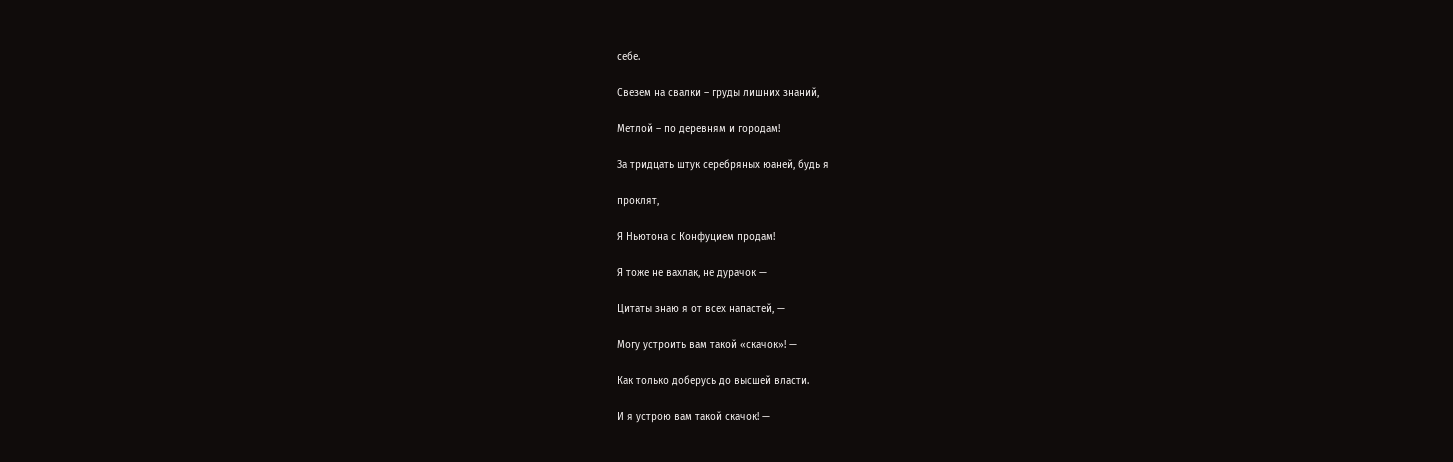себе.

Свезем на свалки – груды лишних знаний,

Метлой – по деревням и городам!

За тридцать штук серебряных юаней, будь я

проклят,

Я Ньютона с Конфуцием продам!

Я тоже не вахлак, не дурачок —

Цитаты знаю я от всех напастей, —

Могу устроить вам такой «скачок»! —

Как только доберусь до высшей власти.

И я устрою вам такой скачок! —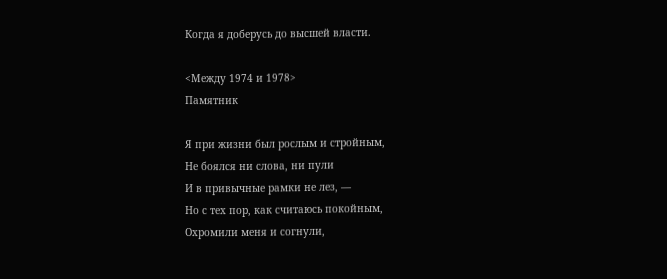Когда я доберусь до высшей власти.

<Между 1974 и 1978>
Памятник

Я при жизни был рослым и стройным,
Не боялся ни слова, ни пули
И в привычные рамки не лез, —
Но с тех пор, как считаюсь покойным,
Охромили меня и согнули,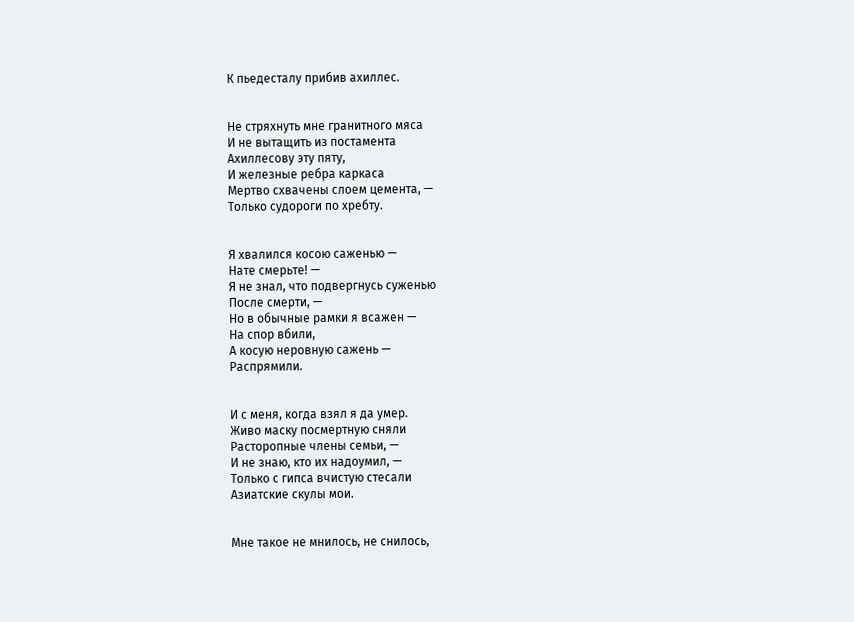К пьедесталу прибив ахиллес.


Не стряхнуть мне гранитного мяса
И не вытащить из постамента
Ахиллесову эту пяту,
И железные ребра каркаса
Мертво схвачены слоем цемента, —
Только судороги по хребту.


Я хвалился косою саженью —
Нате смерьте! —
Я не знал, что подвергнусь суженью
После смерти, —
Но в обычные рамки я всажен —
На спор вбили,
А косую неровную сажень —
Распрямили.


И с меня, когда взял я да умер.
Живо маску посмертную сняли
Расторопные члены семьи, —
И не знаю, кто их надоумил, —
Только с гипса вчистую стесали
Азиатские скулы мои.


Мне такое не мнилось, не снилось,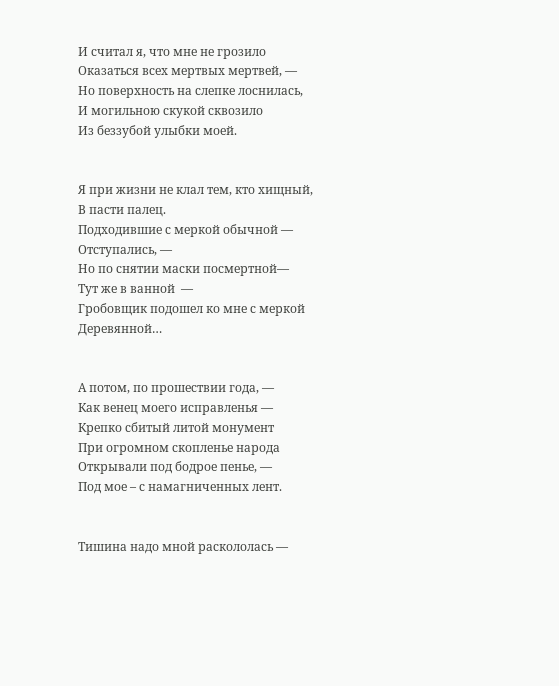И считал я, что мне не грозило
Оказаться всех мертвых мертвей, —
Но поверхность на слепке лоснилась,
И могильною скукой сквозило
Из беззубой улыбки моей.


Я при жизни не клал тем, кто хищный,
В пасти палец.
Подходившие с меркой обычной —
Отступались, —
Но по снятии маски посмертной—
Тут же в ванной  —
Гробовщик подошел ко мне с меркой
Деревянной…


А потом, по прошествии года, —
Как венец моего исправленья —
Крепко сбитый литой монумент
При огромном скопленье народа
Открывали под бодрое пенье, —
Под мое – с намагниченных лент.


Тишина надо мной раскололась —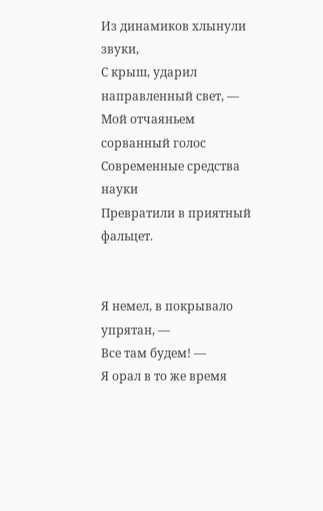Из динамиков хлынули звуки,
С крыш, ударил направленный свет, —
Мой отчаяньем сорванный голос
Современные средства науки
Превратили в приятный фальцет.


Я немел, в покрывало упрятан, —
Все там будем! —
Я орал в то же время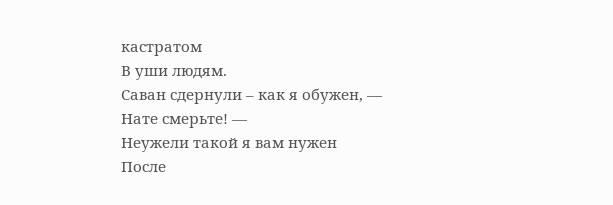кастратом
В уши людям.
Саван сдернули – как я обужен, —
Нате смерьте! —
Неужели такой я вам нужен
После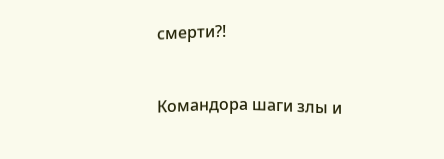смерти?!


Командора шаги злы и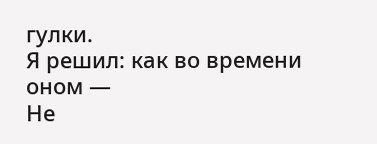гулки.
Я решил: как во времени оном —
Не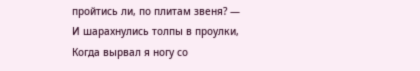пройтись ли, по плитам звеня? —
И шарахнулись толпы в проулки,
Когда вырвал я ногу со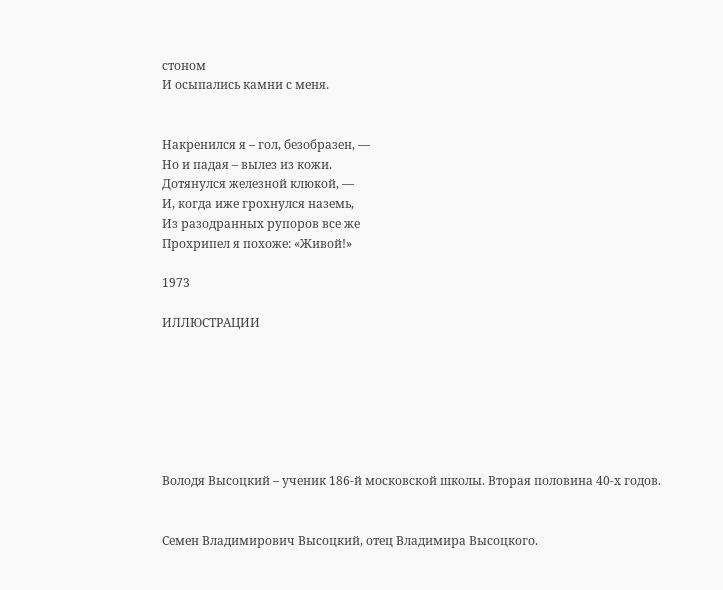стоном
И осыпались камни с меня.


Накренился я – гол, безобразен, —
Но и падая – вылез из кожи.
Дотянулся железной клюкой, —
И, когда иже грохнулся наземь,
Из разодранных рупоров все же
Прохрипел я похоже: «Живой!»

1973

ИЛЛЮСТРАЦИИ







Володя Высоцкий – ученик 186-й московской школы. Вторая половина 40-х годов.


Семен Владимирович Высоцкий, отец Владимира Высоцкого.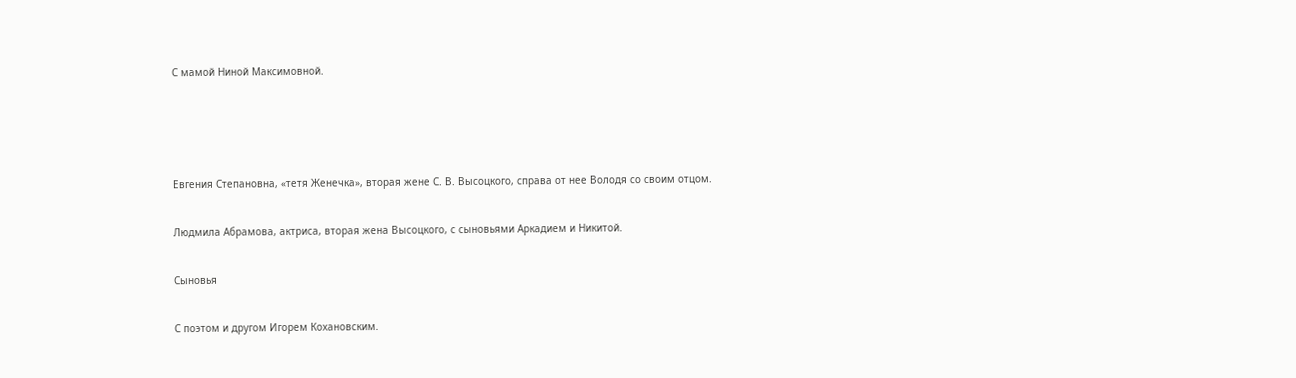С мамой Ниной Максимовной.






Евгения Степановна, «тетя Женечка», вторая жене С. В. Высоцкого, справа от нее Володя со своим отцом.


Людмила Абрамова, актриса, вторая жена Высоцкого, с сыновьями Аркадием и Никитой.


Сыновья


С поэтом и другом Игорем Кохановским.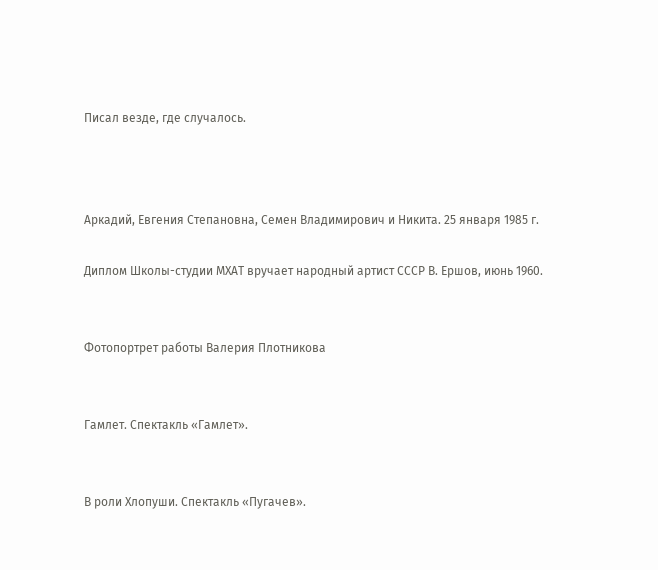Писал везде, где случалось.



Аркадий, Евгения Степановна, Семен Владимирович и Никита. 25 января 1985 г.

Диплом Школы-студии МХАТ вручает народный артист СССР В. Ершов, июнь 1960.


Фотопортрет работы Валерия Плотникова


Гамлет. Спектакль «Гамлет».


В роли Хлопуши. Спектакль «Пугачев».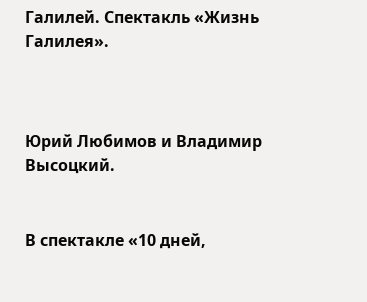Галилей. Спектакль «Жизнь Галилея».



Юрий Любимов и Владимир Высоцкий.


В спектакле «10 дней,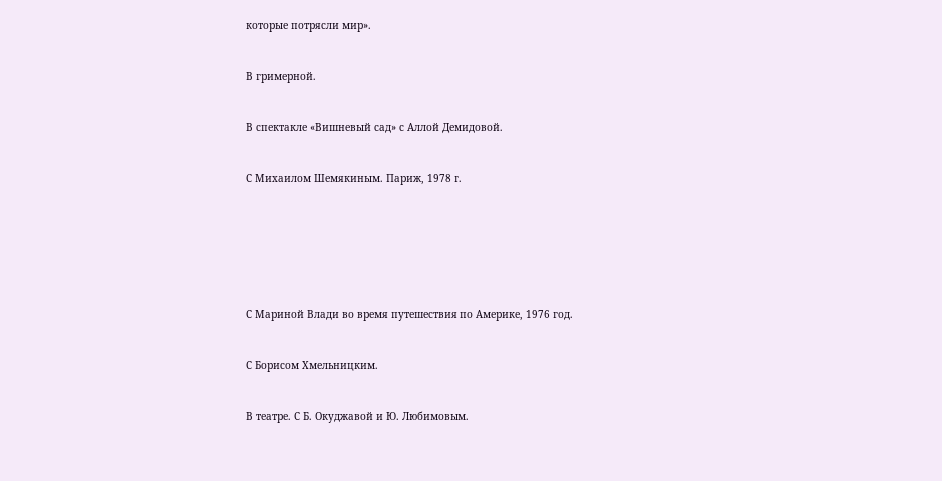которые потрясли мир».


В гримерной.


В спектакле «Вишневый сад» с Аллой Демидовой.


С Михаилом Шемякиным. Париж, 1978 г.







С Мариной Влади во время путешествия по Америке, 1976 год.


С Борисом Хмельницким.


В театре. С Б. Окуджавой и Ю. Любимовым.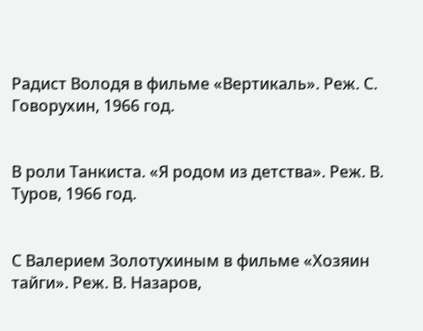Радист Володя в фильме «Вертикаль». Реж. С. Говорухин, 1966 год.


В роли Танкиста. «Я родом из детства». Реж. В. Туров, 1966 год.


С Валерием Золотухиным в фильме «Хозяин тайги». Реж. В. Назаров,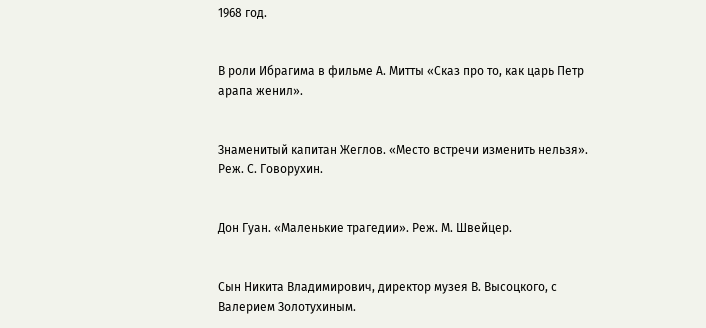1968 год.


В роли Ибрагима в фильме А. Митты «Сказ про то, как царь Петр арапа женил».


Знаменитый капитан Жеглов. «Место встречи изменить нельзя». Реж. С. Говорухин.


Дон Гуан. «Маленькие трагедии». Реж. М. Швейцер.


Сын Никита Владимирович, директор музея В. Высоцкого, с Валерием Золотухиным.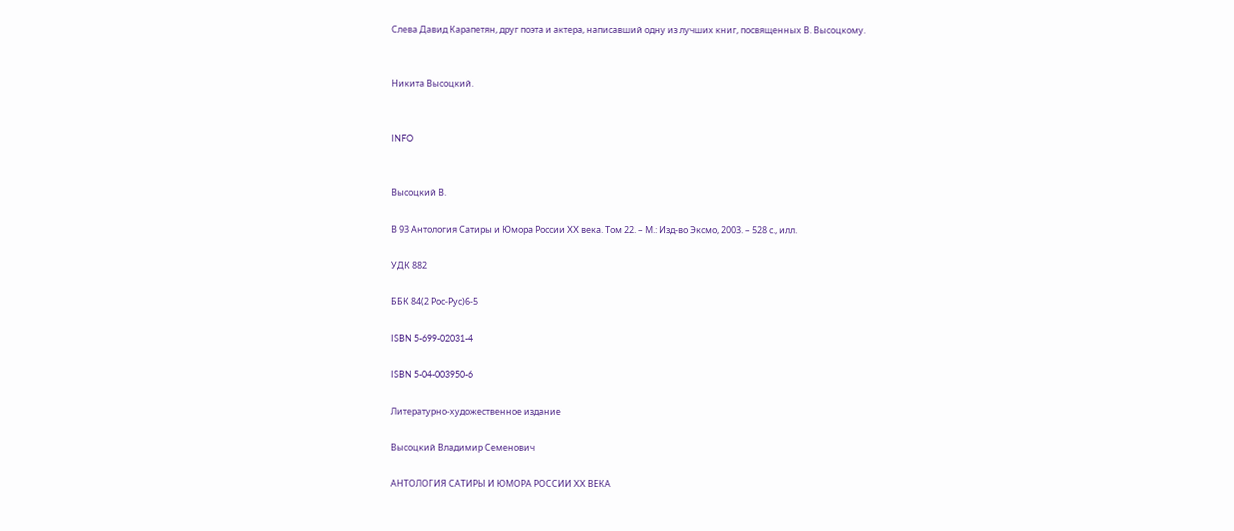Слева Давид Карапетян, друг поэта и актера, написавший одну из лучших книг, посвященных В. Высоцкому.


Никита Высоцкий.


INFO


Высоцкий В.

В 93 Антология Сатиры и Юмора России XX века. Том 22. – М.: Изд-во Эксмо, 2003. – 528 с., илл.

УДК 882

ББК 84(2 Рос-Рус)6-5

ISBN 5-699-02031-4

ISBN 5-04-003950-6

Литературно-художественное издание

Высоцкий Владимир Семенович

АНТОЛОГИЯ САТИРЫ И ЮМОРА РОССИИ XX ВЕКА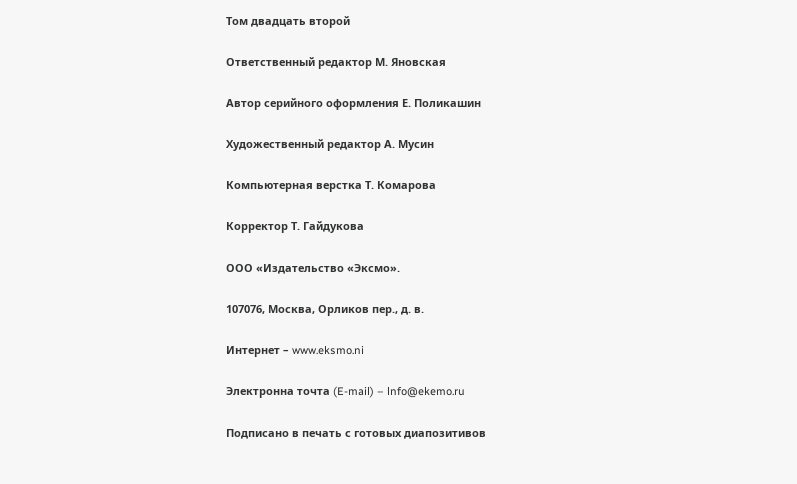Том двадцать второй

Ответственный редактор М. Яновская

Автор серийного оформления Е. Поликашин

Художественный редактор А. Мусин

Компьютерная верстка Т. Комарова

Корректор Т. Гайдукова

ООО «Издательство «Эксмо».

107076, Москва, Орликов пер., д. в.

Интернет – www.eksmo.ni

Электронна точта (E-mail) – lnfo@ekemo.ru

Подписано в печать с готовых диапозитивов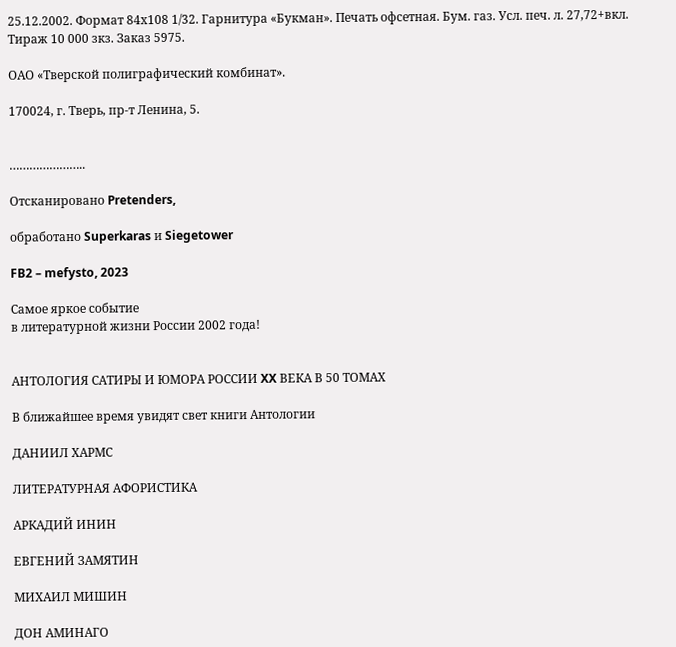25.12.2002. Формат 84х108 1/32. Гарнитура «Букман». Печать офсетная. Бум. газ. Усл. печ. л. 27,72+вкл. Тираж 10 000 зкз. Заказ 5975.

ОАО «Тверской полиграфический комбинат».

170024, г. Тверь, пр-т Ленина, 5.


…………………..

Отсканировано Pretenders,

обработано Superkaras и Siegetower

FB2 – mefysto, 2023

Самое яркое событие
в литературной жизни России 2002 года!


АНТОЛОГИЯ САТИРЫ И ЮМОРА РОССИИ XX ВЕКА В 50 ТОМАХ

В ближайшее время увидят свет книги Антологии

ДАНИИЛ ХАРМС

ЛИТЕРАТУРНАЯ АФОРИСТИКА

АРКАДИЙ ИНИН

ЕВГЕНИЙ ЗАМЯТИН

МИХАИЛ МИШИН

ДОН АМИНАГО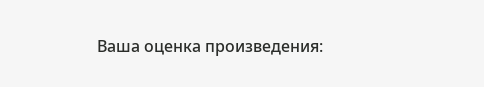Ваша оценка произведения: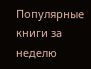Популярные книги за неделю